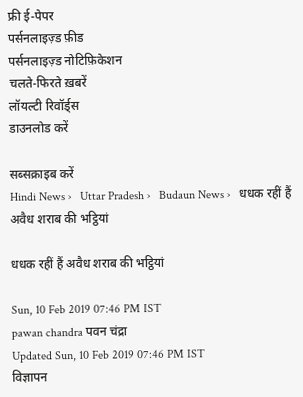फ्री ई-पेपर
पर्सनलाइज़्ड फ़ीड
पर्सनलाइज़्ड नोटिफ़िकेशन
चलते-फिरते ख़बरें
लॉयल्टी रिवॉर्ड्स
डाउनलोड करें

सब्सक्राइब करें
Hindi News ›   Uttar Pradesh ›   Budaun News ›   धधक रहीं हैं अवैध शराब की भट्ठियां

धधक रहीं हैं अवैध शराब की भट्ठियां

Sun, 10 Feb 2019 07:46 PM IST
pawan chandra पवन चंद्रा
Updated Sun, 10 Feb 2019 07:46 PM IST
विज्ञापन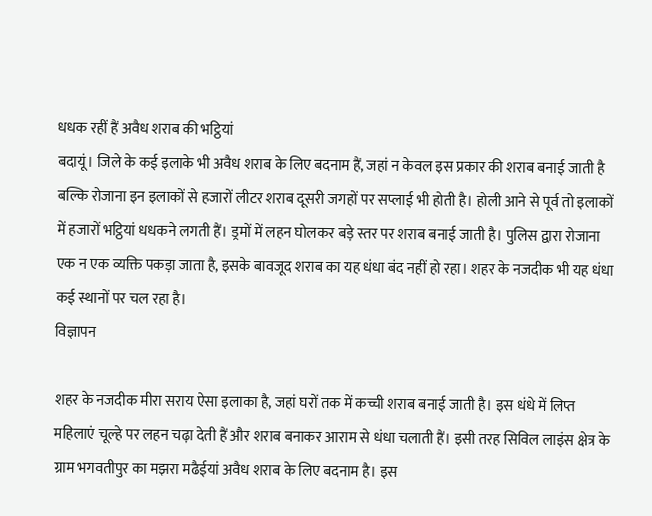धधक रहीं हैं अवैध शराब की भट्ठियां
बदायूं। जिले के कई इलाके भी अवैध शराब के लिए बदनाम हैं, जहां न केवल इस प्रकार की शराब बनाई जाती है बल्कि रोजाना इन इलाकों से हजारों लीटर शराब दूसरी जगहों पर सप्लाई भी होती है। होली आने से पूर्व तो इलाकों में हजारों भट्ठियां धधकने लगती हैं। ड्रमों में लहन घोलकर बड़े स्तर पर शराब बनाई जाती है। पुलिस द्वारा रोजाना एक न एक व्यक्ति पकड़ा जाता है, इसके बावजूद शराब का यह धंधा बंद नहीं हो रहा। शहर के नजदीक भी यह धंधा कई स्थानों पर चल रहा है।
विज्ञापन

शहर के नजदीक मीरा सराय ऐसा इलाका है, जहां घरों तक में कच्ची शराब बनाई जाती है। इस धंधे में लिप्त महिलाएं चूल्हे पर लहन चढ़ा देती हैं और शराब बनाकर आराम से धंधा चलाती हैं। इसी तरह सिविल लाइंस क्षेत्र के ग्राम भगवतीपुर का मझरा मढैईयां अवैध शराब के लिए बदनाम है। इस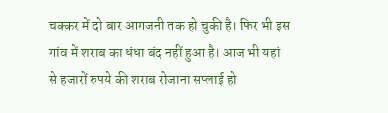चक्कर में दो बार आगजनी तक हो चुकी है। फिर भी इस गांव में शराब का धंधा बंद नहीं हुआ है। आज भी यहां से हजारों रुपये की शराब रोजाना सप्लाई हो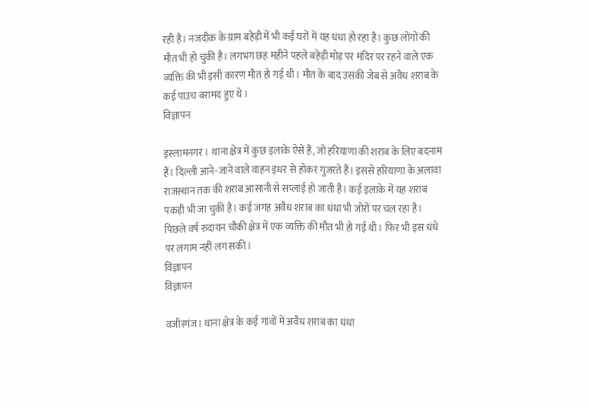रही है। नजदीक के ग्राम बहेड़ी में भी कई घरों में यह धंधा हो रहा है। कुछ लोगों की मौत भी हो चुकी है। लगभग छह महीने पहले बहेड़ी मोड़ पर मंदिर पर रहने वाले एक व्यक्ति की भी इसी कारण मौत हो गई थी। मौत के बाद उसकी जेब से अवैध शराब के कई पाउच बरामद हुए थे।
विज्ञापन

इस्लामनगर। थाना क्षेत्र में कुछ इलाके ऐसे हैं, जो हरियाणा की शराब के लिए बदनाम हैं। दिल्ली आने-जाने वाले वाहन इधर से होकर गुजरते हैं। इससे हरियाणा के अलावा राजस्थान तक की शराब आसानी से सप्लाई हो जाती है। कई इलाके में यह शराब पकड़ी भी जा चुकी है। कई जगह अवैध शराब का धंधा भी जोरों पर चल रहा है। पिछले वर्ष रुदायन चौकी क्षेत्र में एक व्यक्ति की मौत भी हो गई थी। फिर भी इस धंधे पर लगाम नहीं लग सकी।
विज्ञापन
विज्ञापन

वजीरगंज। थाना क्षेत्र के कई गांवों में अवैध शराब का धंधा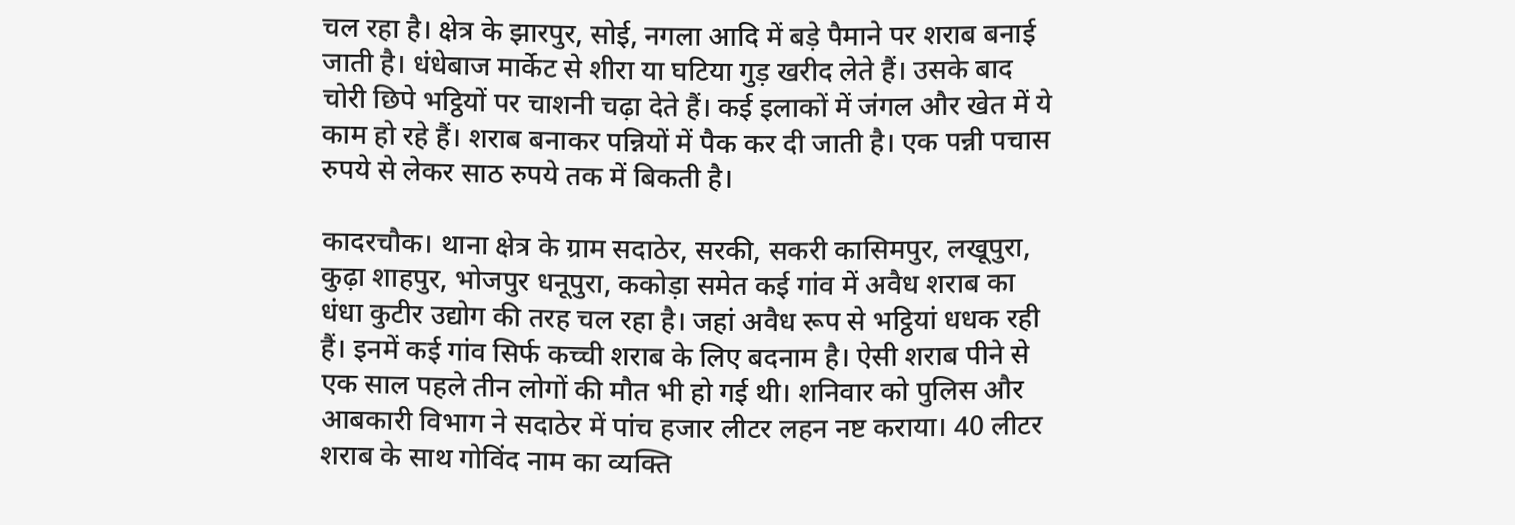चल रहा है। क्षेत्र के झारपुर, सोई, नगला आदि में बड़े पैमाने पर शराब बनाई जाती है। धंधेबाज मार्केट से शीरा या घटिया गुड़ खरीद लेते हैं। उसके बाद चोरी छिपे भट्ठियों पर चाशनी चढ़ा देते हैं। कई इलाकों में जंगल और खेत में ये काम हो रहे हैं। शराब बनाकर पन्नियों में पैक कर दी जाती है। एक पन्नी पचास रुपये से लेकर साठ रुपये तक में बिकती है।

कादरचौक। थाना क्षेत्र के ग्राम सदाठेर, सरकी, सकरी कासिमपुर, लखूपुरा, कुढ़ा शाहपुर, भोजपुर धनूपुरा, ककोड़ा समेत कई गांव में अवैध शराब का धंधा कुटीर उद्योग की तरह चल रहा है। जहां अवैध रूप से भट्ठियां धधक रही हैं। इनमें कई गांव सिर्फ कच्ची शराब के लिए बदनाम है। ऐसी शराब पीने से एक साल पहले तीन लोगों की मौत भी हो गई थी। शनिवार को पुलिस और आबकारी विभाग ने सदाठेर में पांच हजार लीटर लहन नष्ट कराया। 40 लीटर शराब के साथ गोविंद नाम का व्यक्ति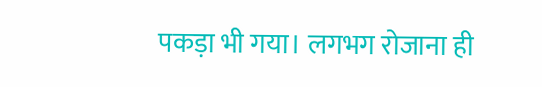पकड़ा भी गया। लगभग रोजाना ही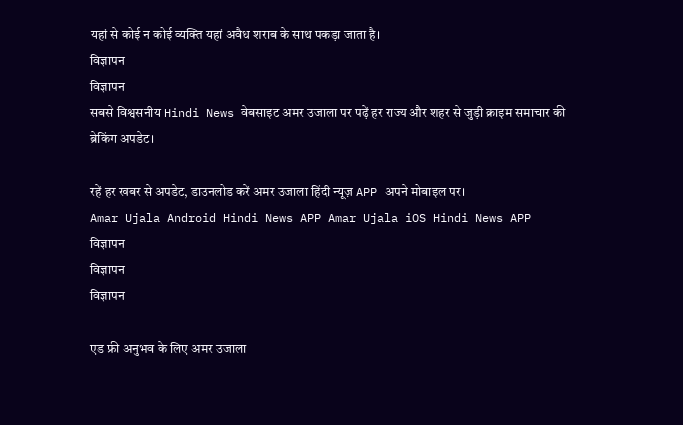यहां से कोई न कोई व्यक्ति यहां अवैध शराब के साथ पकड़ा जाता है।
विज्ञापन
विज्ञापन
सबसे विश्वसनीय Hindi News वेबसाइट अमर उजाला पर पढ़ें हर राज्य और शहर से जुड़ी क्राइम समाचार की
ब्रेकिंग अपडेट।

रहें हर खबर से अपडेट, डाउनलोड करें अमर उजाला हिंदी न्यूज़ APP अपने मोबाइल पर।
Amar Ujala Android Hindi News APP Amar Ujala iOS Hindi News APP
विज्ञापन
विज्ञापन
विज्ञापन

एड फ्री अनुभव के लिए अमर उजाला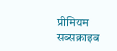प्रीमियम सब्सक्राइब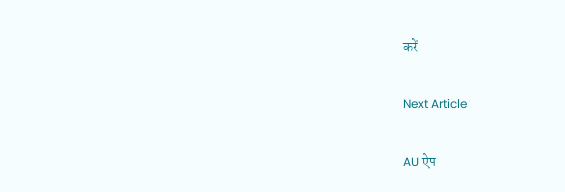करें

Next Article

AU ऐप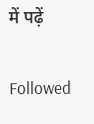में पढ़ें

Followed